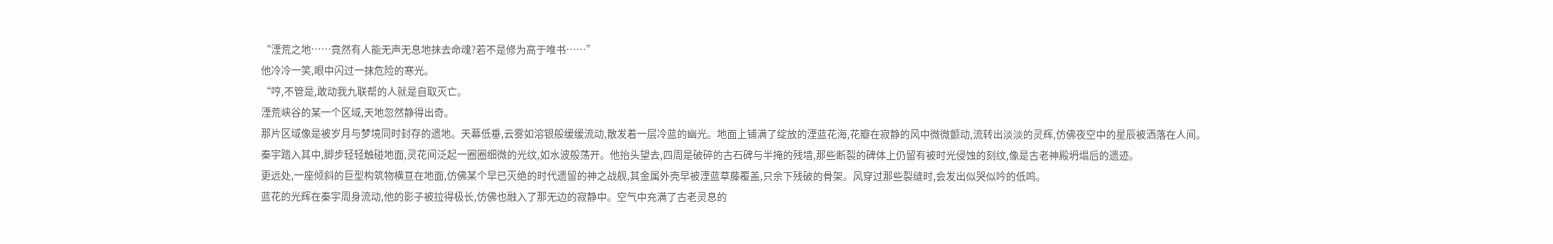“湮荒之地……竟然有人能无声无息地抹去命魂?若不是修为高于唯书……”
他冷冷一笑,眼中闪过一抹危险的寒光。
“哼,不管是,敢动我九联帮的人就是自取灭亡。
湮荒峡谷的某一个区域,天地忽然静得出奇。
那片区域像是被岁月与梦境同时封存的遗地。天幕低垂,云雾如溶银般缓缓流动,散发着一层冷蓝的幽光。地面上铺满了绽放的湮蓝花海,花瓣在寂静的风中微微颤动,流转出淡淡的灵辉,仿佛夜空中的星辰被洒落在人间。
秦宇踏入其中,脚步轻轻触碰地面,灵花间泛起一圈圈细微的光纹,如水波般荡开。他抬头望去,四周是破碎的古石碑与半掩的残墙,那些断裂的碑体上仍留有被时光侵蚀的刻纹,像是古老神殿坍塌后的遗迹。
更远处,一座倾斜的巨型构筑物横亘在地面,仿佛某个早已灭绝的时代遗留的神之战舰,其金属外壳早被湮蓝草藤覆盖,只余下残破的骨架。风穿过那些裂缝时,会发出似哭似吟的低鸣。
蓝花的光辉在秦宇周身流动,他的影子被拉得极长,仿佛也融入了那无边的寂静中。空气中充满了古老灵息的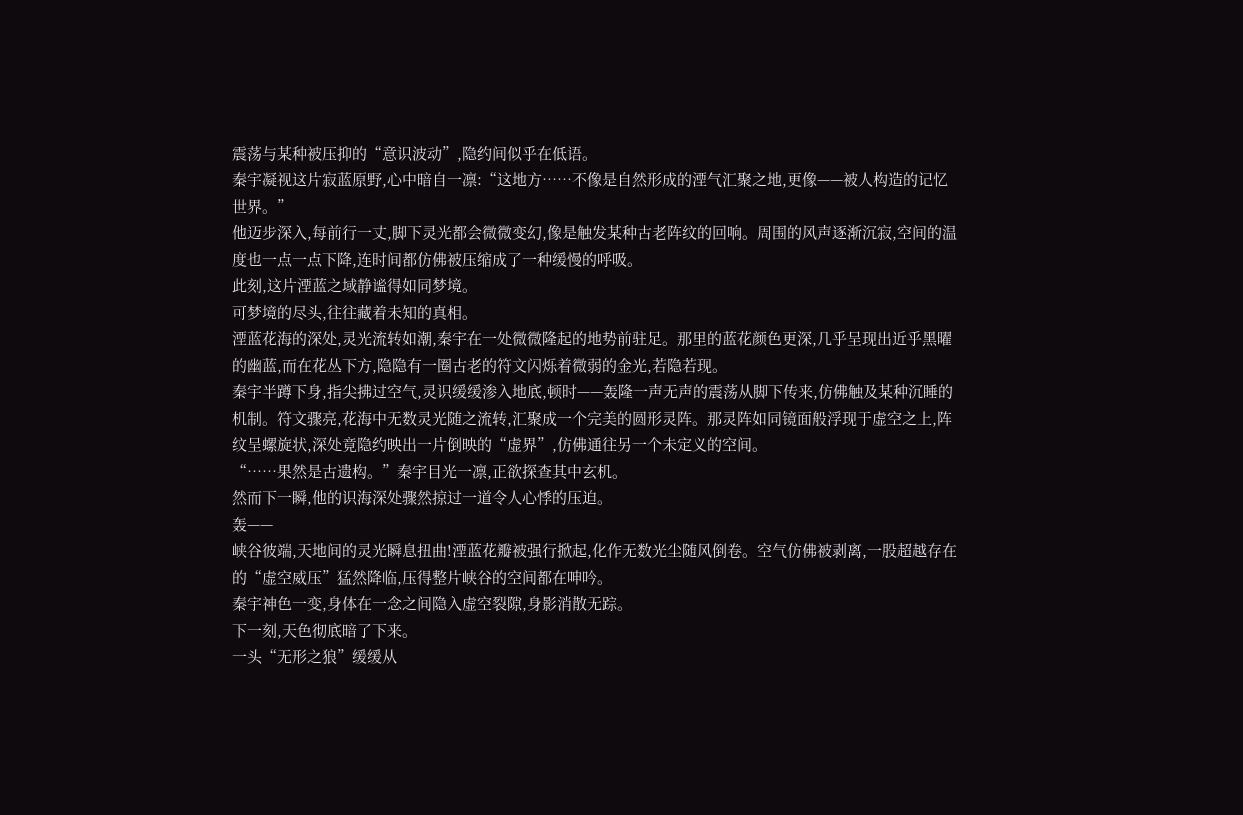震荡与某种被压抑的“意识波动”,隐约间似乎在低语。
秦宇凝视这片寂蓝原野,心中暗自一凛:“这地方……不像是自然形成的湮气汇聚之地,更像——被人构造的记忆世界。”
他迈步深入,每前行一丈,脚下灵光都会微微变幻,像是触发某种古老阵纹的回响。周围的风声逐渐沉寂,空间的温度也一点一点下降,连时间都仿佛被压缩成了一种缓慢的呼吸。
此刻,这片湮蓝之域静谧得如同梦境。
可梦境的尽头,往往藏着未知的真相。
湮蓝花海的深处,灵光流转如潮,秦宇在一处微微隆起的地势前驻足。那里的蓝花颜色更深,几乎呈现出近乎黑曜的幽蓝,而在花丛下方,隐隐有一圈古老的符文闪烁着微弱的金光,若隐若现。
秦宇半蹲下身,指尖拂过空气,灵识缓缓渗入地底,顿时——轰隆一声无声的震荡从脚下传来,仿佛触及某种沉睡的机制。符文骤亮,花海中无数灵光随之流转,汇聚成一个完美的圆形灵阵。那灵阵如同镜面般浮现于虚空之上,阵纹呈螺旋状,深处竟隐约映出一片倒映的“虚界”,仿佛通往另一个未定义的空间。
“……果然是古遗构。”秦宇目光一凛,正欲探查其中玄机。
然而下一瞬,他的识海深处骤然掠过一道令人心悸的压迫。
轰——
峡谷彼端,天地间的灵光瞬息扭曲!湮蓝花瓣被强行掀起,化作无数光尘随风倒卷。空气仿佛被剥离,一股超越存在的“虚空威压”猛然降临,压得整片峡谷的空间都在呻吟。
秦宇神色一变,身体在一念之间隐入虚空裂隙,身影消散无踪。
下一刻,天色彻底暗了下来。
一头“无形之狼”缓缓从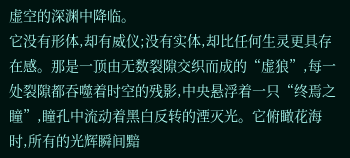虚空的深渊中降临。
它没有形体,却有威仪;没有实体,却比任何生灵更具存在感。那是一顶由无数裂隙交织而成的“虚狼”,每一处裂隙都吞噬着时空的残影,中央悬浮着一只“终焉之瞳”,瞳孔中流动着黑白反转的湮灭光。它俯瞰花海时,所有的光辉瞬间黯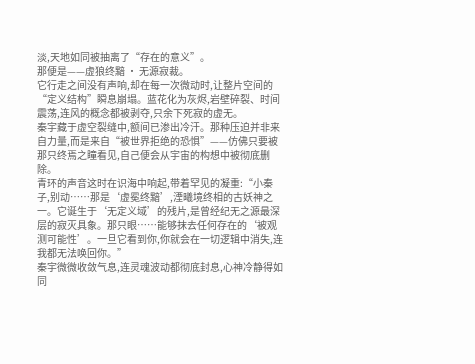淡,天地如同被抽离了“存在的意义”。
那便是——虚狼终黯 · 无源寂裁。
它行走之间没有声响,却在每一次微动时,让整片空间的“定义结构”瞬息崩塌。蓝花化为灰烬,岩壁碎裂、时间震荡,连风的概念都被剥夺,只余下死寂的虚无。
秦宇藏于虚空裂缝中,额间已渗出冷汗。那种压迫并非来自力量,而是来自“被世界拒绝的恐惧”——仿佛只要被那只终焉之瞳看见,自己便会从宇宙的构想中被彻底删除。
青环的声音这时在识海中响起,带着罕见的凝重:“小秦子,别动……那是‘虚冕终黯’,湮曦境终相的古妖神之一。它诞生于‘无定义域’的残片,是曾经纪无之源最深层的寂灭具象。那只眼……能够抹去任何存在的‘被观测可能性’。一旦它看到你,你就会在一切逻辑中消失,连我都无法唤回你。”
秦宇微微收敛气息,连灵魂波动都彻底封息,心神冷静得如同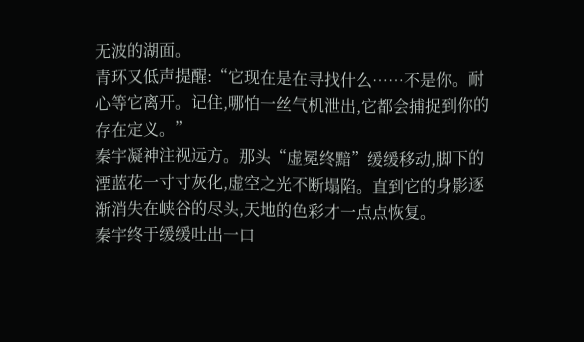无波的湖面。
青环又低声提醒:“它现在是在寻找什么……不是你。耐心等它离开。记住,哪怕一丝气机泄出,它都会捕捉到你的存在定义。”
秦宇凝神注视远方。那头“虚冕终黯”缓缓移动,脚下的湮蓝花一寸寸灰化,虚空之光不断塌陷。直到它的身影逐渐消失在峡谷的尽头,天地的色彩才一点点恢复。
秦宇终于缓缓吐出一口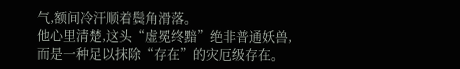气,额间冷汗顺着鬓角滑落。
他心里清楚,这头“虚冕终黯”绝非普通妖兽,而是一种足以抹除“存在”的灾厄级存在。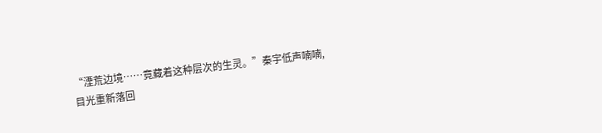“湮荒边境……竟藏着这种层次的生灵。”秦宇低声喃喃,目光重新落回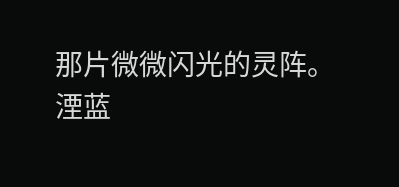那片微微闪光的灵阵。
湮蓝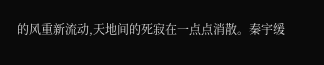的风重新流动,天地间的死寂在一点点消散。秦宇缓